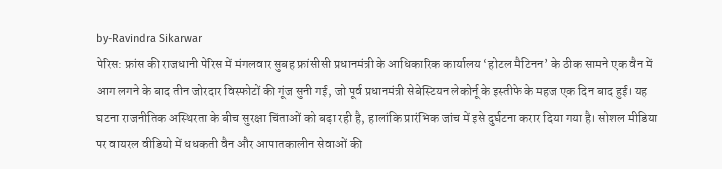by-Ravindra Sikarwar
पेरिस: फ्रांस की राजधानी पेरिस में मंगलवार सुबह फ्रांसीसी प्रधानमंत्री के आधिकारिक कार्यालय ‘होटल मैटिनन’ के ठीक सामने एक वैन में आग लगने के बाद तीन जोरदार विस्फोटों की गूंज सुनी गई, जो पूर्व प्रधानमंत्री सेबेस्टियन लेकोर्नू के इस्तीफे के महज एक दिन बाद हुई। यह घटना राजनीतिक अस्थिरता के बीच सुरक्षा चिंताओं को बढ़ा रही है, हालांकि प्रारंभिक जांच में इसे दुर्घटना करार दिया गया है। सोशल मीडिया पर वायरल वीडियो में धधकती वैन और आपातकालीन सेवाओं की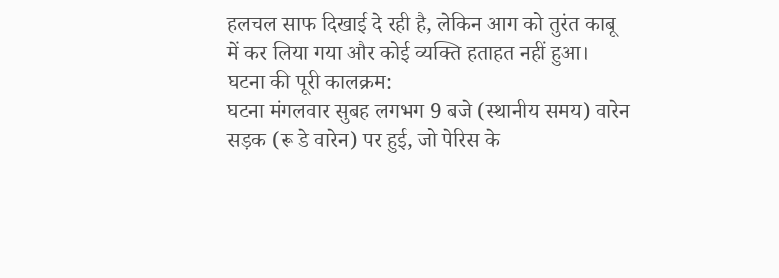हलचल साफ दिखाई दे रही है, लेकिन आग को तुरंत काबू में कर लिया गया और कोई व्यक्ति हताहत नहीं हुआ।
घटना की पूरी कालक्रम:
घटना मंगलवार सुबह लगभग 9 बजे (स्थानीय समय) वारेन सड़क (रू डे वारेन) पर हुई, जो पेरिस के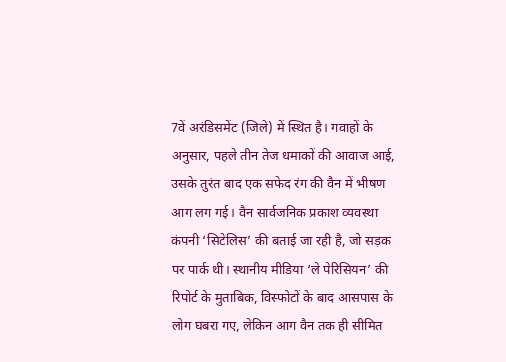7वें अरंडिसमेंट (जिले) में स्थित है। गवाहों के अनुसार, पहले तीन तेज धमाकों की आवाज आई, उसके तुरंत बाद एक सफेद रंग की वैन में भीषण आग लग गई। वैन सार्वजनिक प्रकाश व्यवस्था कंपनी ‘सिटेलिस’ की बताई जा रही है, जो सड़क पर पार्क थी। स्थानीय मीडिया ‘ले पेरिसियन’ की रिपोर्ट के मुताबिक, विस्फोटों के बाद आसपास के लोग घबरा गए, लेकिन आग वैन तक ही सीमित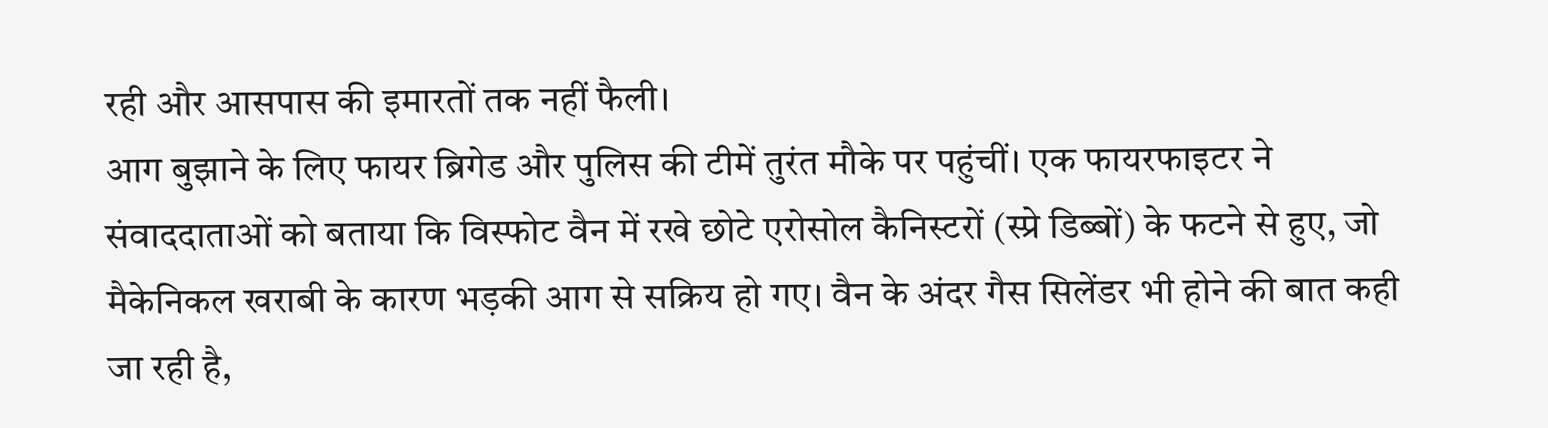रही और आसपास की इमारतों तक नहीं फैली।
आग बुझाने के लिए फायर ब्रिगेड और पुलिस की टीमें तुरंत मौके पर पहुंचीं। एक फायरफाइटर ने संवाददाताओं को बताया कि विस्फोट वैन में रखे छोटे एरोसोल कैनिस्टरों (स्प्रे डिब्बों) के फटने से हुए, जो मैकेनिकल खराबी के कारण भड़की आग से सक्रिय हो गए। वैन के अंदर गैस सिलेंडर भी होने की बात कही जा रही है,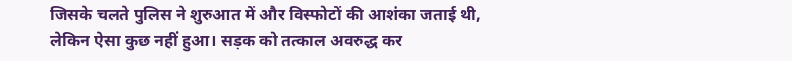जिसके चलते पुलिस ने शुरुआत में और विस्फोटों की आशंका जताई थी, लेकिन ऐसा कुछ नहीं हुआ। सड़क को तत्काल अवरुद्ध कर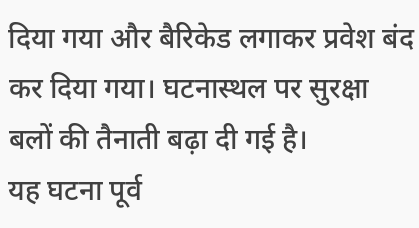दिया गया और बैरिकेड लगाकर प्रवेश बंद कर दिया गया। घटनास्थल पर सुरक्षा बलों की तैनाती बढ़ा दी गई है।
यह घटना पूर्व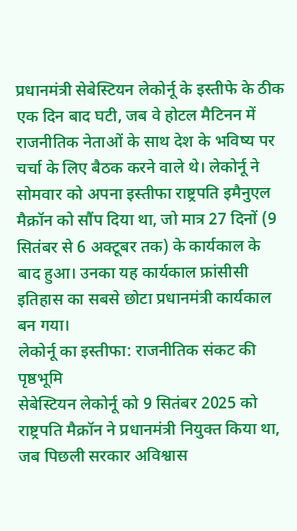प्रधानमंत्री सेबेस्टियन लेकोर्नू के इस्तीफे के ठीक एक दिन बाद घटी, जब वे होटल मैटिनन में राजनीतिक नेताओं के साथ देश के भविष्य पर चर्चा के लिए बैठक करने वाले थे। लेकोर्नू ने सोमवार को अपना इस्तीफा राष्ट्रपति इमैनुएल मैक्रॉन को सौंप दिया था, जो मात्र 27 दिनों (9 सितंबर से 6 अक्टूबर तक) के कार्यकाल के बाद हुआ। उनका यह कार्यकाल फ्रांसीसी इतिहास का सबसे छोटा प्रधानमंत्री कार्यकाल बन गया।
लेकोर्नू का इस्तीफा: राजनीतिक संकट की पृष्ठभूमि
सेबेस्टियन लेकोर्नू को 9 सितंबर 2025 को राष्ट्रपति मैक्रॉन ने प्रधानमंत्री नियुक्त किया था, जब पिछली सरकार अविश्वास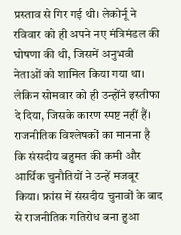प्रस्ताव से गिर गई थी। लेकोर्नू ने रविवार को ही अपने नए मंत्रिमंडल की घोषणा की थी, जिसमें अनुभवी नेताओं को शामिल किया गया था। लेकिन सोमवार को ही उन्होंने इस्तीफा दे दिया, जिसके कारण स्पष्ट नहीं हैं। राजनीतिक विश्लेषकों का मानना है कि संसदीय बहुमत की कमी और आर्थिक चुनौतियों ने उन्हें मजबूर किया। फ्रांस में संसदीय चुनावों के बाद से राजनीतिक गतिरोध बना हुआ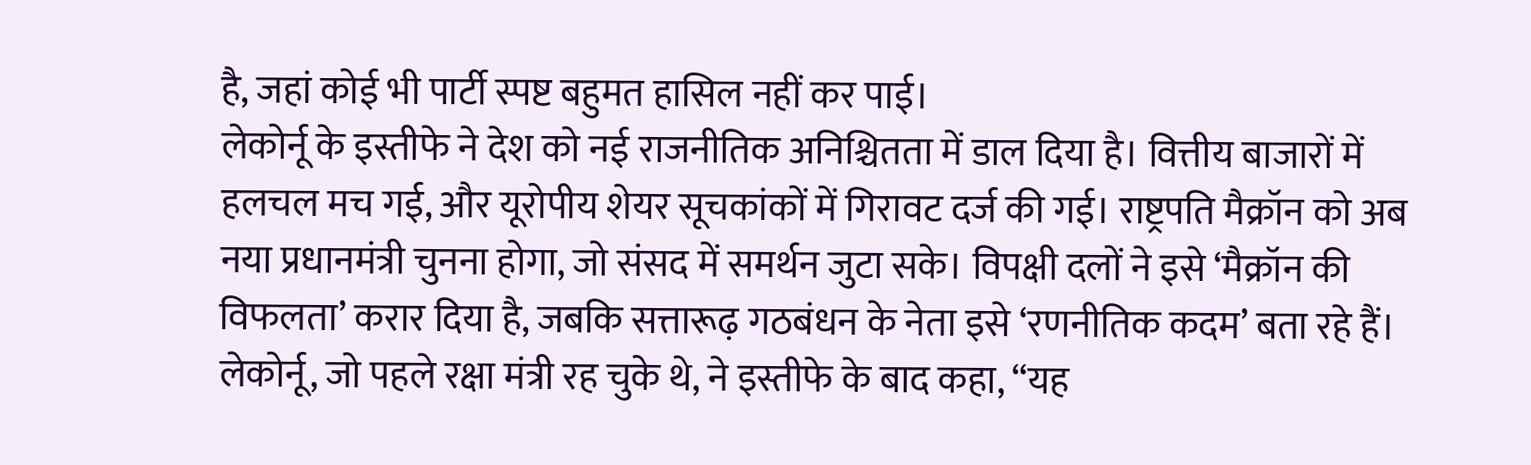है, जहां कोई भी पार्टी स्पष्ट बहुमत हासिल नहीं कर पाई।
लेकोर्नू के इस्तीफे ने देश को नई राजनीतिक अनिश्चितता में डाल दिया है। वित्तीय बाजारों में हलचल मच गई, और यूरोपीय शेयर सूचकांकों में गिरावट दर्ज की गई। राष्ट्रपति मैक्रॉन को अब नया प्रधानमंत्री चुनना होगा, जो संसद में समर्थन जुटा सके। विपक्षी दलों ने इसे ‘मैक्रॉन की विफलता’ करार दिया है, जबकि सत्तारूढ़ गठबंधन के नेता इसे ‘रणनीतिक कदम’ बता रहे हैं। लेकोर्नू, जो पहले रक्षा मंत्री रह चुके थे, ने इस्तीफे के बाद कहा, “यह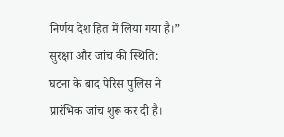निर्णय देश हित में लिया गया है।”
सुरक्षा और जांच की स्थिति:
घटना के बाद पेरिस पुलिस ने प्रारंभिक जांच शुरू कर दी है।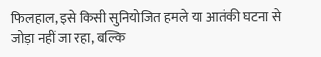फिलहाल, इसे किसी सुनियोजित हमले या आतंकी घटना से जोड़ा नहीं जा रहा, बल्कि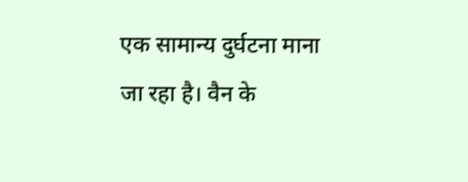एक सामान्य दुर्घटना माना जा रहा है। वैन के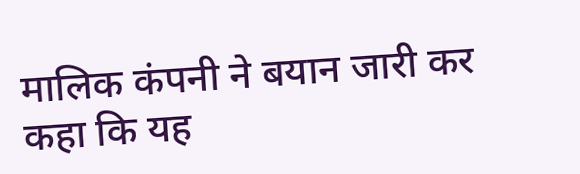मालिक कंपनी ने बयान जारी कर कहा कि यह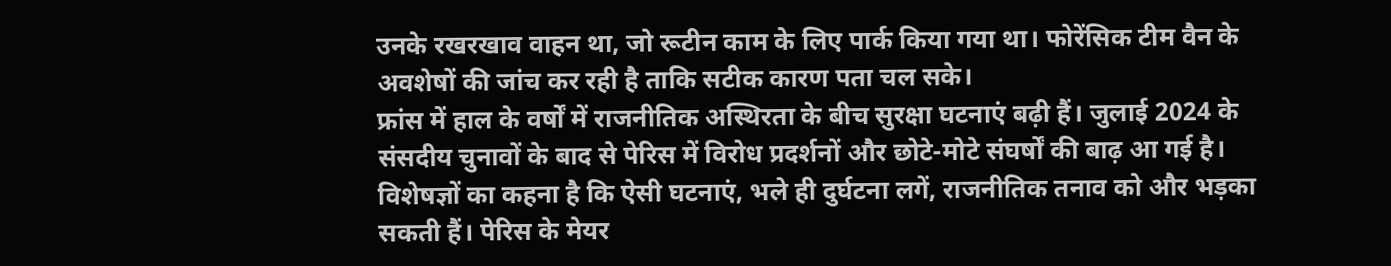उनके रखरखाव वाहन था, जो रूटीन काम के लिए पार्क किया गया था। फोरेंसिक टीम वैन के अवशेषों की जांच कर रही है ताकि सटीक कारण पता चल सके।
फ्रांस में हाल के वर्षों में राजनीतिक अस्थिरता के बीच सुरक्षा घटनाएं बढ़ी हैं। जुलाई 2024 के संसदीय चुनावों के बाद से पेरिस में विरोध प्रदर्शनों और छोटे-मोटे संघर्षों की बाढ़ आ गई है। विशेषज्ञों का कहना है कि ऐसी घटनाएं, भले ही दुर्घटना लगें, राजनीतिक तनाव को और भड़का सकती हैं। पेरिस के मेयर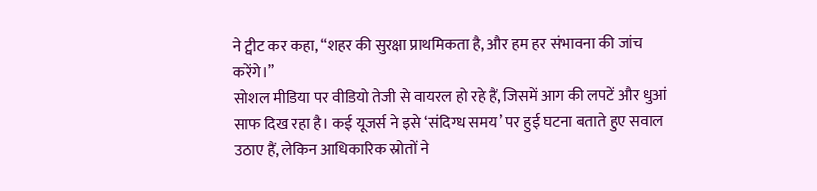ने ट्वीट कर कहा, “शहर की सुरक्षा प्राथमिकता है, और हम हर संभावना की जांच करेंगे।”
सोशल मीडिया पर वीडियो तेजी से वायरल हो रहे हैं, जिसमें आग की लपटें और धुआं साफ दिख रहा है। कई यूजर्स ने इसे ‘संदिग्ध समय’ पर हुई घटना बताते हुए सवाल उठाए हैं, लेकिन आधिकारिक स्रोतों ने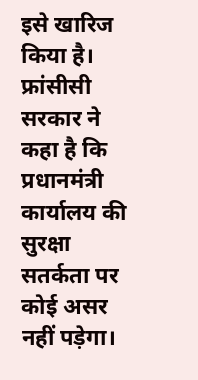इसे खारिज किया है। फ्रांसीसी सरकार ने कहा है कि प्रधानमंत्री कार्यालय की सुरक्षा सतर्कता पर कोई असर नहीं पड़ेगा।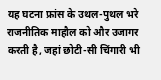यह घटना फ्रांस के उथल-पुथल भरे राजनीतिक माहौल को और उजागर करती है, जहां छोटी-सी चिंगारी भी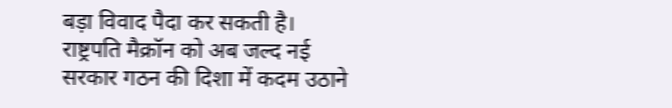बड़ा विवाद पैदा कर सकती है। राष्ट्रपति मैक्रॉन को अब जल्द नई सरकार गठन की दिशा में कदम उठाने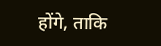होंगे, ताकि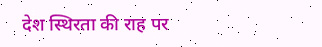देश स्थिरता की राह पर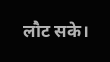लौट सके।